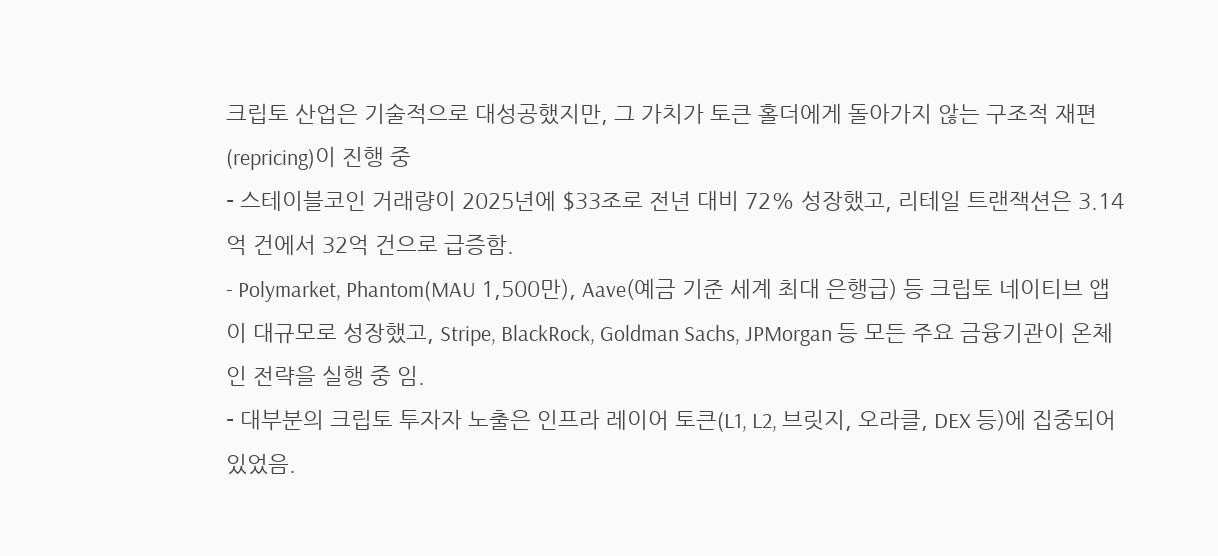크립토 산업은 기술적으로 대성공했지만, 그 가치가 토큰 홀더에게 돌아가지 않는 구조적 재편(repricing)이 진행 중
- 스테이블코인 거래량이 2025년에 $33조로 전년 대비 72% 성장했고, 리테일 트랜잭션은 3.14억 건에서 32억 건으로 급증함.
- Polymarket, Phantom(MAU 1,500만), Aave(예금 기준 세계 최대 은행급) 등 크립토 네이티브 앱이 대규모로 성장했고, Stripe, BlackRock, Goldman Sachs, JPMorgan 등 모든 주요 금융기관이 온체인 전략을 실행 중 임.
- 대부분의 크립토 투자자 노출은 인프라 레이어 토큰(L1, L2, 브릿지, 오라클, DEX 등)에 집중되어 있었음.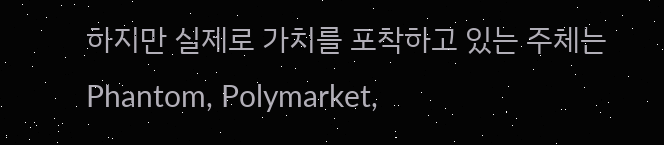하지만 실제로 가치를 포착하고 있는 주체는 Phantom, Polymarket,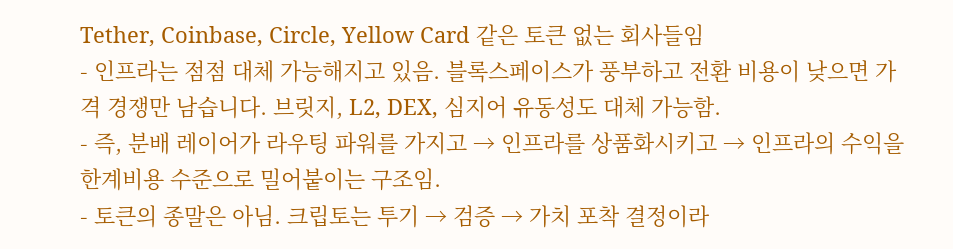Tether, Coinbase, Circle, Yellow Card 같은 토큰 없는 회사들임
- 인프라는 점점 대체 가능해지고 있음. 블록스페이스가 풍부하고 전환 비용이 낮으면 가격 경쟁만 남습니다. 브릿지, L2, DEX, 심지어 유동성도 대체 가능함.
- 즉, 분배 레이어가 라우팅 파워를 가지고 → 인프라를 상품화시키고 → 인프라의 수익을 한계비용 수준으로 밀어붙이는 구조임.
- 토큰의 종말은 아님. 크립토는 투기 → 검증 → 가치 포착 결정이라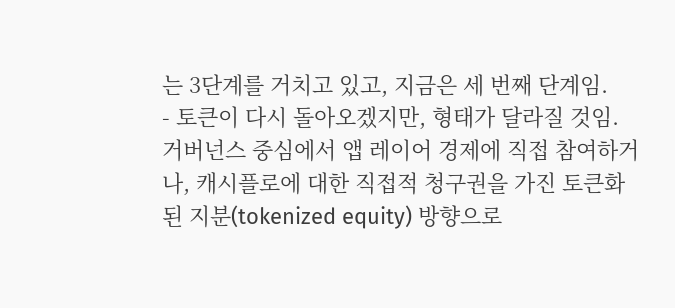는 3단계를 거치고 있고, 지금은 세 번째 단계임.
- 토큰이 다시 돌아오겠지만, 형태가 달라질 것임. 거버넌스 중심에서 앱 레이어 경제에 직접 참여하거나, 캐시플로에 대한 직접적 청구권을 가진 토큰화된 지분(tokenized equity) 방향으로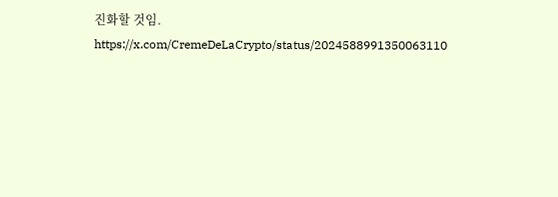진화할 것임.
https://x.com/CremeDeLaCrypto/status/2024588991350063110